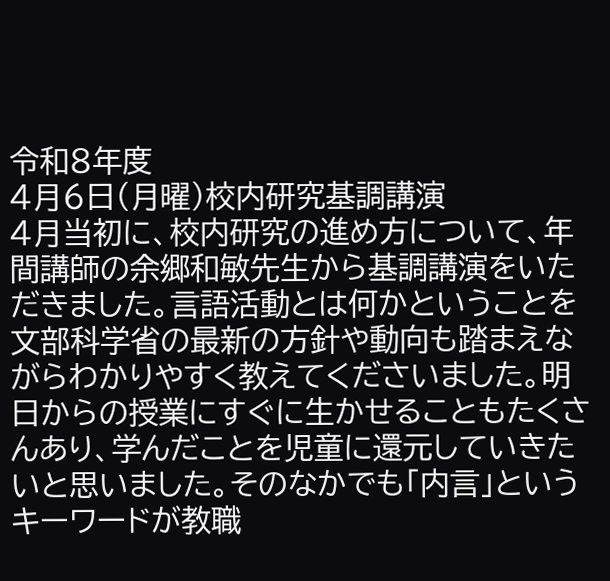令和8年度
4月6日(月曜)校内研究基調講演
4月当初に、校内研究の進め方について、年間講師の余郷和敏先生から基調講演をいただきました。言語活動とは何かということを文部科学省の最新の方針や動向も踏まえながらわかりやすく教えてくださいました。明日からの授業にすぐに生かせることもたくさんあり、学んだことを児童に還元していきたいと思いました。そのなかでも「内言」というキーワードが教職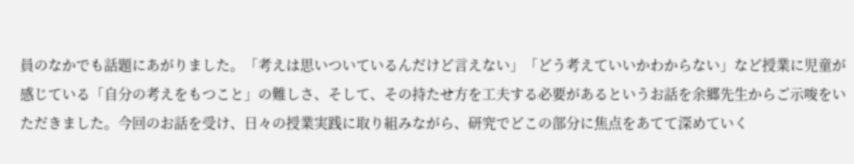員のなかでも話題にあがりました。「考えは思いついているんだけど言えない」「どう考えていいかわからない」など授業に児童が感じている「自分の考えをもつこと」の難しさ、そして、その持たせ方を工夫する必要があるというお話を余郷先生からご示唆をいただきました。今回のお話を受け、日々の授業実践に取り組みながら、研究でどこの部分に焦点をあてて深めていく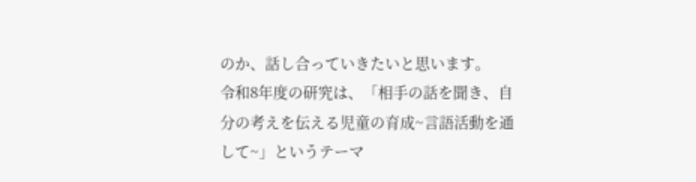のか、話し合っていきたいと思います。
令和8年度の研究は、「相手の話を聞き、自分の考えを伝える児童の育成~言語活動を通して~」というテーマ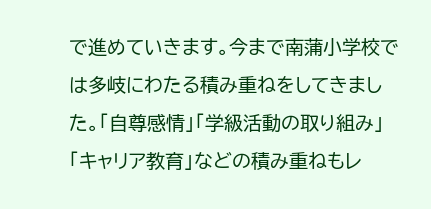で進めていきます。今まで南蒲小学校では多岐にわたる積み重ねをしてきました。「自尊感情」「学級活動の取り組み」「キャリア教育」などの積み重ねもレ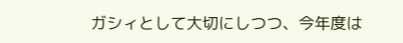ガシィとして大切にしつつ、今年度は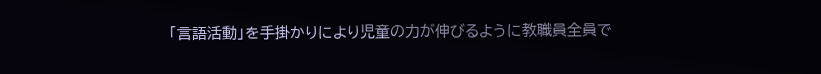「言語活動」を手掛かりにより児童の力が伸びるように教職員全員で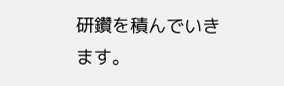研鑽を積んでいきます。